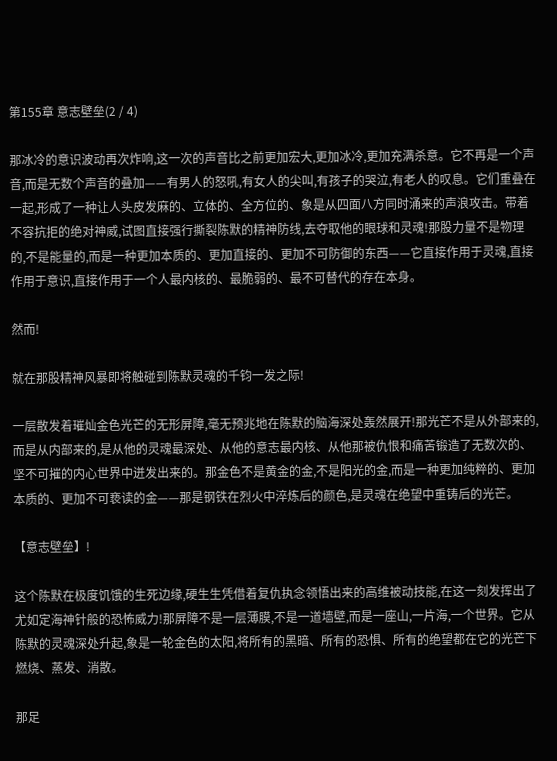第155章 意志壁垒(2 / 4)

那冰冷的意识波动再次炸响,这一次的声音比之前更加宏大,更加冰冷,更加充满杀意。它不再是一个声音,而是无数个声音的叠加——有男人的怒吼,有女人的尖叫,有孩子的哭泣,有老人的叹息。它们重叠在一起,形成了一种让人头皮发麻的、立体的、全方位的、象是从四面八方同时涌来的声浪攻击。带着不容抗拒的绝对神威,试图直接强行撕裂陈默的精神防线,去夺取他的眼球和灵魂!那股力量不是物理的,不是能量的,而是一种更加本质的、更加直接的、更加不可防御的东西——它直接作用于灵魂,直接作用于意识,直接作用于一个人最内核的、最脆弱的、最不可替代的存在本身。

然而!

就在那股精神风暴即将触碰到陈默灵魂的千钧一发之际!

一层散发着璀灿金色光芒的无形屏障,毫无预兆地在陈默的脑海深处轰然展开!那光芒不是从外部来的,而是从内部来的,是从他的灵魂最深处、从他的意志最内核、从他那被仇恨和痛苦锻造了无数次的、坚不可摧的内心世界中迸发出来的。那金色不是黄金的金,不是阳光的金,而是一种更加纯粹的、更加本质的、更加不可亵读的金——那是钢铁在烈火中淬炼后的颜色,是灵魂在绝望中重铸后的光芒。

【意志壁垒】!

这个陈默在极度饥饿的生死边缘,硬生生凭借着复仇执念领悟出来的高维被动技能,在这一刻发挥出了尤如定海神针般的恐怖威力!那屏障不是一层薄膜,不是一道墙壁,而是一座山,一片海,一个世界。它从陈默的灵魂深处升起,象是一轮金色的太阳,将所有的黑暗、所有的恐惧、所有的绝望都在它的光芒下燃烧、蒸发、消散。

那足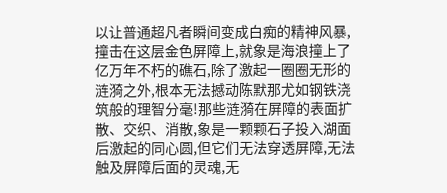以让普通超凡者瞬间变成白痴的精神风暴,撞击在这层金色屏障上,就象是海浪撞上了亿万年不朽的礁石,除了激起一圈圈无形的涟漪之外,根本无法撼动陈默那尤如钢铁浇筑般的理智分毫!那些涟漪在屏障的表面扩散、交织、消散,象是一颗颗石子投入湖面后激起的同心圆,但它们无法穿透屏障,无法触及屏障后面的灵魂,无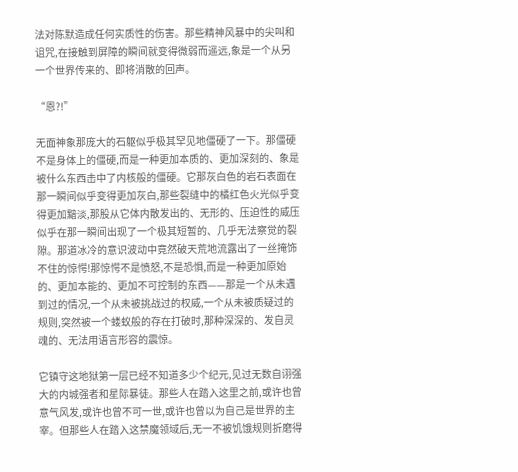法对陈默造成任何实质性的伤害。那些精神风暴中的尖叫和诅咒,在接触到屏障的瞬间就变得微弱而遥远,象是一个从另一个世界传来的、即将消散的回声。

“恩?!”

无面神象那庞大的石躯似乎极其罕见地僵硬了一下。那僵硬不是身体上的僵硬,而是一种更加本质的、更加深刻的、象是被什么东西击中了内核般的僵硬。它那灰白色的岩石表面在那一瞬间似乎变得更加灰白,那些裂缝中的橘红色火光似乎变得更加黯淡,那股从它体内散发出的、无形的、压迫性的威压似乎在那一瞬间出现了一个极其短暂的、几乎无法察觉的裂隙。那道冰冷的意识波动中竟然破天荒地流露出了一丝掩饰不住的惊愕!那惊愕不是愤怒,不是恐惧,而是一种更加原始的、更加本能的、更加不可控制的东西——那是一个从未遇到过的情况,一个从未被挑战过的权威,一个从未被质疑过的规则,突然被一个蝼蚁般的存在打破时,那种深深的、发自灵魂的、无法用语言形容的震惊。

它镇守这地狱第一层已经不知道多少个纪元,见过无数自诩强大的内城强者和星际暴徒。那些人在踏入这里之前,或许也曾意气风发,或许也曾不可一世,或许也曾以为自己是世界的主宰。但那些人在踏入这禁魔领域后,无一不被饥饿规则折磨得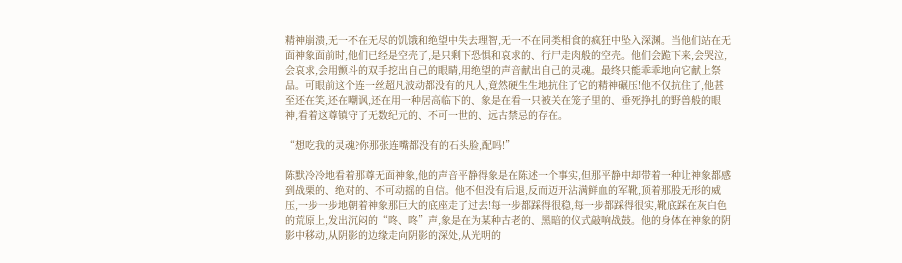精神崩溃,无一不在无尽的饥饿和绝望中失去理智,无一不在同类相食的疯狂中坠入深渊。当他们站在无面神象面前时,他们已经是空壳了,是只剩下恐惧和哀求的、行尸走肉般的空壳。他们会跪下来,会哭泣,会哀求,会用颤斗的双手挖出自己的眼睛,用绝望的声音献出自己的灵魂。最终只能乖乖地向它献上祭品。可眼前这个连一丝超凡波动都没有的凡人,竟然硬生生地抗住了它的精神碾压!他不仅抗住了,他甚至还在笑,还在嘲讽,还在用一种居高临下的、象是在看一只被关在笼子里的、垂死挣扎的野兽般的眼神,看着这尊镇守了无数纪元的、不可一世的、远古禁忌的存在。

“想吃我的灵魂?你那张连嘴都没有的石头脸,配吗!”

陈默冷冷地看着那尊无面神象,他的声音平静得象是在陈述一个事实,但那平静中却带着一种让神象都感到战栗的、绝对的、不可动摇的自信。他不但没有后退,反而迈开沾满鲜血的军靴,顶着那股无形的威压,一步一步地朝着神象那巨大的底座走了过去!每一步都踩得很稳,每一步都踩得很实,靴底踩在灰白色的荒原上,发出沉闷的“咚、咚”声,象是在为某种古老的、黑暗的仪式敲响战鼓。他的身体在神象的阴影中移动,从阴影的边缘走向阴影的深处,从光明的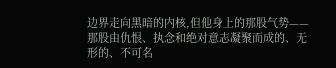边界走向黑暗的内核,但他身上的那股气势——那股由仇恨、执念和绝对意志凝聚而成的、无形的、不可名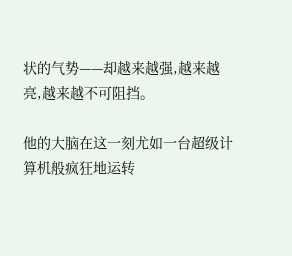状的气势——却越来越强,越来越亮,越来越不可阻挡。

他的大脑在这一刻尤如一台超级计算机般疯狂地运转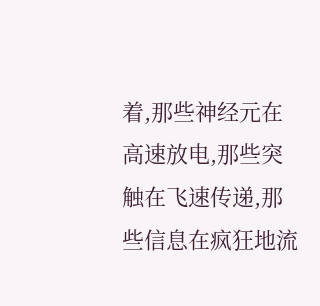着,那些神经元在高速放电,那些突触在飞速传递,那些信息在疯狂地流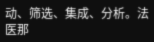动、筛选、集成、分析。法医那